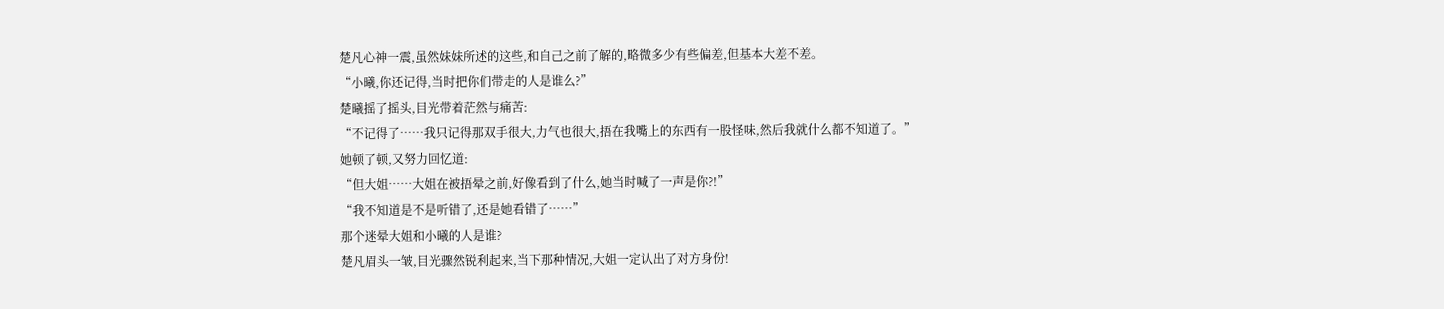楚凡心神一震,虽然妹妹所述的这些,和自己之前了解的,略微多少有些偏差,但基本大差不差。
“小曦,你还记得,当时把你们带走的人是谁么?”
楚曦摇了摇头,目光带着茫然与痛苦:
“不记得了……我只记得那双手很大,力气也很大,捂在我嘴上的东西有一股怪味,然后我就什么都不知道了。”
她顿了顿,又努力回忆道:
“但大姐……大姐在被捂晕之前,好像看到了什么,她当时喊了一声是你?!”
“我不知道是不是听错了,还是她看错了……”
那个迷晕大姐和小曦的人是谁?
楚凡眉头一皱,目光骤然锐利起来,当下那种情况,大姐一定认出了对方身份!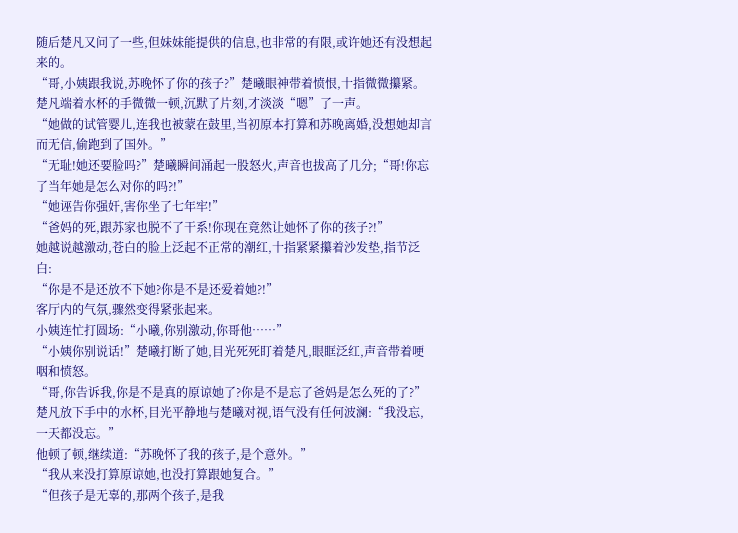随后楚凡又问了一些,但妹妹能提供的信息,也非常的有限,或许她还有没想起来的。
“哥,小姨跟我说,苏晚怀了你的孩子?”楚曦眼神带着愤恨,十指微微攥紧。
楚凡端着水杯的手微微一顿,沉默了片刻,才淡淡“嗯”了一声。
“她做的试管婴儿,连我也被蒙在鼓里,当初原本打算和苏晚离婚,没想她却言而无信,偷跑到了国外。”
“无耻!她还要脸吗?”楚曦瞬间涌起一股怒火,声音也拔高了几分;“哥!你忘了当年她是怎么对你的吗?!”
“她诬告你强奸,害你坐了七年牢!”
“爸妈的死,跟苏家也脱不了干系!你现在竟然让她怀了你的孩子?!”
她越说越激动,苍白的脸上泛起不正常的潮红,十指紧紧攥着沙发垫,指节泛白:
“你是不是还放不下她?你是不是还爱着她?!”
客厅内的气氛,骤然变得紧张起来。
小姨连忙打圆场:“小曦,你别激动,你哥他……”
“小姨你别说话!”楚曦打断了她,目光死死盯着楚凡,眼眶泛红,声音带着哽咽和愤怒。
“哥,你告诉我,你是不是真的原谅她了?你是不是忘了爸妈是怎么死的了?”
楚凡放下手中的水杯,目光平静地与楚曦对视,语气没有任何波澜:“我没忘,一天都没忘。”
他顿了顿,继续道:“苏晚怀了我的孩子,是个意外。”
“我从来没打算原谅她,也没打算跟她复合。”
“但孩子是无辜的,那两个孩子,是我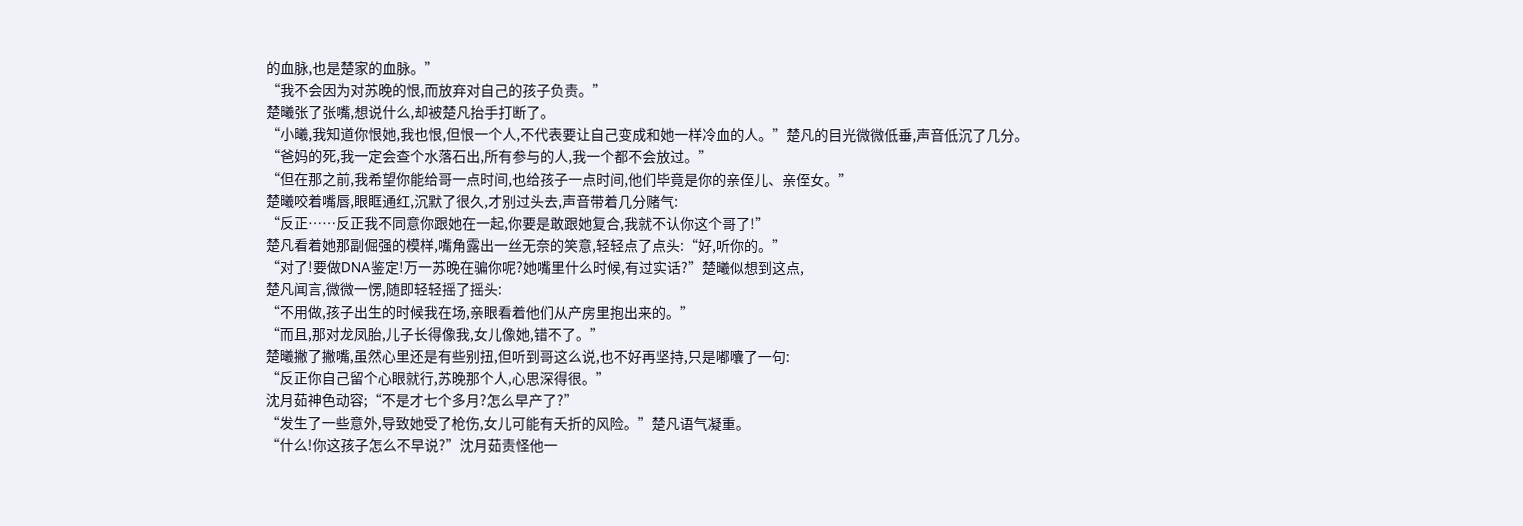的血脉,也是楚家的血脉。”
“我不会因为对苏晚的恨,而放弃对自己的孩子负责。”
楚曦张了张嘴,想说什么,却被楚凡抬手打断了。
“小曦,我知道你恨她,我也恨,但恨一个人,不代表要让自己变成和她一样冷血的人。”楚凡的目光微微低垂,声音低沉了几分。
“爸妈的死,我一定会查个水落石出,所有参与的人,我一个都不会放过。”
“但在那之前,我希望你能给哥一点时间,也给孩子一点时间,他们毕竟是你的亲侄儿、亲侄女。”
楚曦咬着嘴唇,眼眶通红,沉默了很久,才别过头去,声音带着几分赌气:
“反正……反正我不同意你跟她在一起,你要是敢跟她复合,我就不认你这个哥了!”
楚凡看着她那副倔强的模样,嘴角露出一丝无奈的笑意,轻轻点了点头:“好,听你的。”
“对了!要做DNA鉴定!万一苏晚在骗你呢?她嘴里什么时候,有过实话?”楚曦似想到这点,
楚凡闻言,微微一愣,随即轻轻摇了摇头:
“不用做,孩子出生的时候我在场,亲眼看着他们从产房里抱出来的。”
“而且,那对龙凤胎,儿子长得像我,女儿像她,错不了。”
楚曦撇了撇嘴,虽然心里还是有些别扭,但听到哥这么说,也不好再坚持,只是嘟囔了一句:
“反正你自己留个心眼就行,苏晚那个人,心思深得很。”
沈月茹神色动容;“不是才七个多月?怎么早产了?”
“发生了一些意外,导致她受了枪伤,女儿可能有夭折的风险。”楚凡语气凝重。
“什么!你这孩子怎么不早说?”沈月茹责怪他一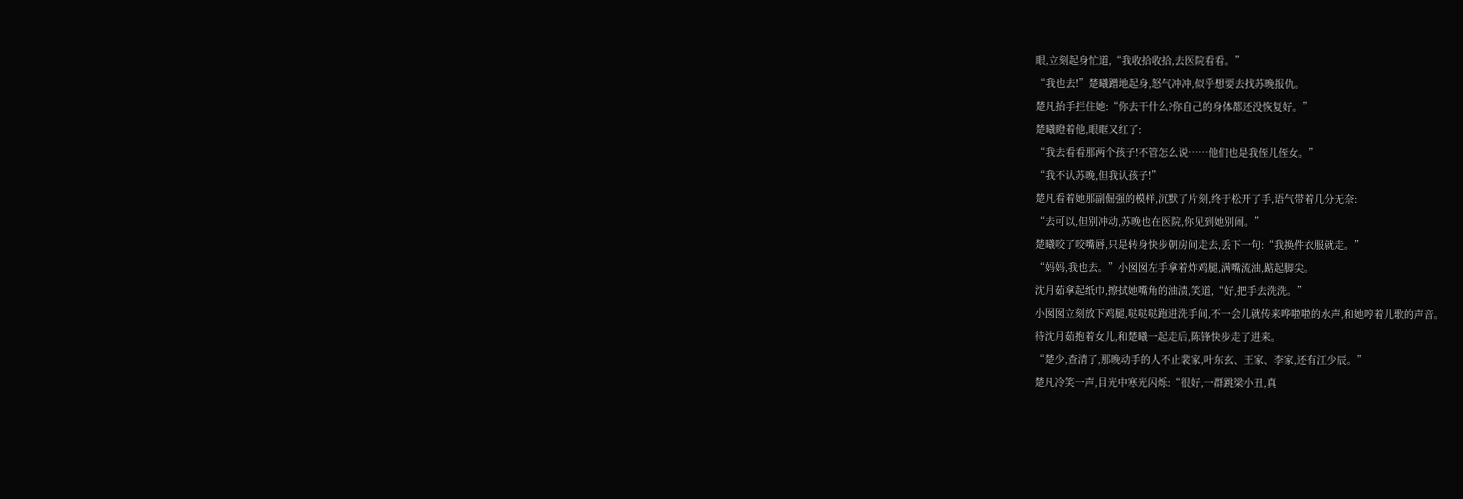眼,立刻起身忙道,“我收拾收拾,去医院看看。”
“我也去!”楚曦蹭地起身,怒气冲冲,似乎想要去找苏晚报仇。
楚凡抬手拦住她:“你去干什么?你自己的身体都还没恢复好。”
楚曦瞪着他,眼眶又红了:
“我去看看那两个孩子!不管怎么说……他们也是我侄儿侄女。”
“我不认苏晚,但我认孩子!”
楚凡看着她那副倔强的模样,沉默了片刻,终于松开了手,语气带着几分无奈:
“去可以,但别冲动,苏晚也在医院,你见到她别闹。”
楚曦咬了咬嘴唇,只是转身快步朝房间走去,丢下一句:“我换件衣服就走。”
“妈妈,我也去。”小囡囡左手拿着炸鸡腿,满嘴流油,踮起脚尖。
沈月茹拿起纸巾,擦拭她嘴角的油渍,笑道,“好,把手去洗洗。”
小囡囡立刻放下鸡腿,哒哒哒跑进洗手间,不一会儿就传来哗啦啦的水声,和她哼着儿歌的声音。
待沈月茹抱着女儿,和楚曦一起走后,陈锋快步走了进来。
“楚少,查清了,那晚动手的人不止裴家,叶东玄、王家、李家,还有江少辰。”
楚凡冷笑一声,目光中寒光闪烁:“很好,一群跳梁小丑,真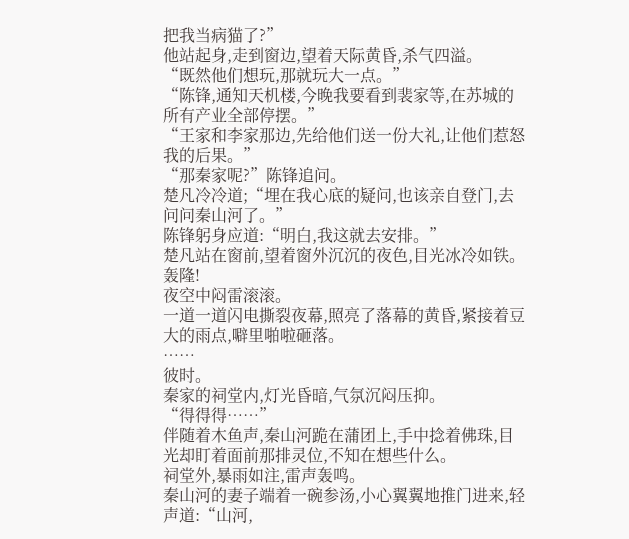把我当病猫了?”
他站起身,走到窗边,望着天际黄昏,杀气四溢。
“既然他们想玩,那就玩大一点。”
“陈锋,通知天机楼,今晚我要看到裴家等,在苏城的所有产业全部停摆。”
“王家和李家那边,先给他们送一份大礼,让他们惹怒我的后果。”
“那秦家呢?”陈锋追问。
楚凡冷冷道;“埋在我心底的疑问,也该亲自登门,去问问秦山河了。”
陈锋躬身应道:“明白,我这就去安排。”
楚凡站在窗前,望着窗外沉沉的夜色,目光冰冷如铁。
轰隆!
夜空中闷雷滚滚。
一道一道闪电撕裂夜幕,照亮了落幕的黄昏,紧接着豆大的雨点,噼里啪啦砸落。
……
彼时。
秦家的祠堂内,灯光昏暗,气氛沉闷压抑。
“得得得……”
伴随着木鱼声,秦山河跪在蒲团上,手中捻着佛珠,目光却盯着面前那排灵位,不知在想些什么。
祠堂外,暴雨如注,雷声轰鸣。
秦山河的妻子端着一碗参汤,小心翼翼地推门进来,轻声道:“山河,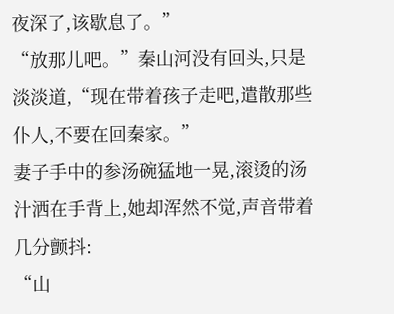夜深了,该歇息了。”
“放那儿吧。”秦山河没有回头,只是淡淡道,“现在带着孩子走吧,遣散那些仆人,不要在回秦家。”
妻子手中的参汤碗猛地一晃,滚烫的汤汁洒在手背上,她却浑然不觉,声音带着几分颤抖:
“山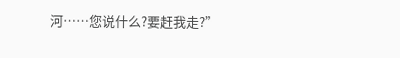河……您说什么?要赶我走?”